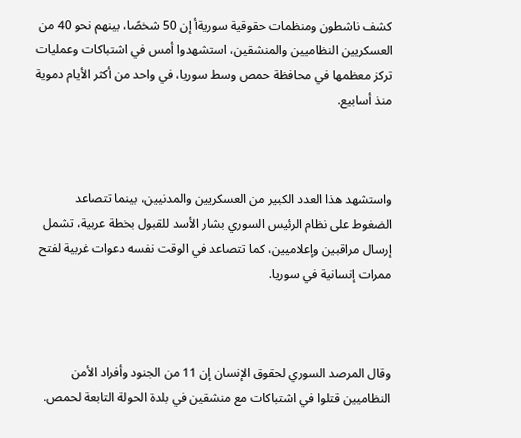كشف ناشطون ومنظمات حقوقية سوريةأ إن 50 شخصًا، بينهم نحو 40 من العسكريين النظاميين والمنشقين، استشهدوا أمس في اشتباكات وعمليات تركز معظمها في محافظة حمص وسط سوريا، في واحد من أكثر الأيام دموية منذ أسابيع.



واستشهد هذا العدد الكبير من العسكريين والمدنيين، بينما تتصاعد الضغوط على نظام الرئيس السوري بشار الأسد للقبول بخطة عربية، تشمل إرسال مراقبين وإعلاميين، كما تتصاعد في الوقت نفسه دعوات غربية لفتح ممرات إنسانية في سوريا.



وقال المرصد السوري لحقوق الإنسان إن 11 من الجنود وأفراد الأمن النظاميين قتلوا في اشتباكات مع منشقين في بلدة الحولة التابعة لحمص.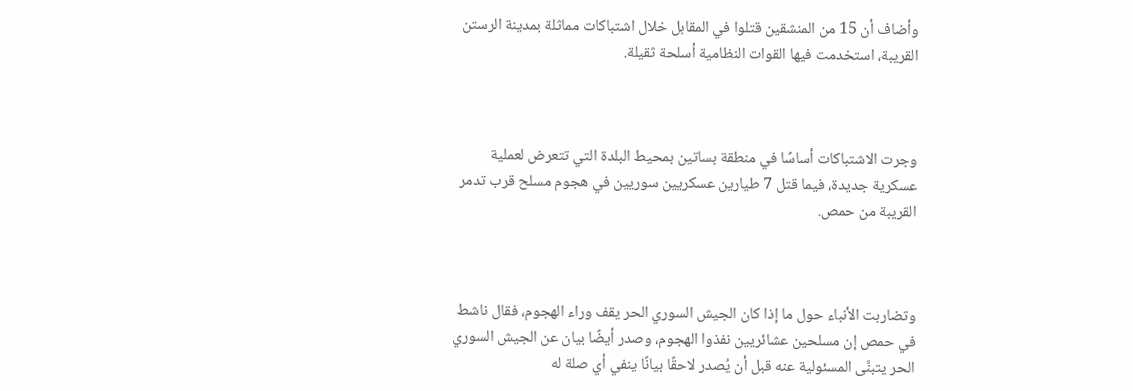وأضاف أن 15 من المنشقين قتلوا في المقابل خلال اشتباكات مماثلة بمدينة الرستن القريبة، استخدمت فيها القوات النظامية أسلحة ثقيلة.



وجرت الاشتباكات أساسًا في منطقة بساتين بمحيط البلدة التي تتعرض لعملية عسكرية جديدة، فيما قتل 7 طيارين عسكريين سوريين في هجوم مسلح قرب تدمر القريبة من حمص.



وتضاربت الأنباء حول ما إذا كان الجيش السوري الحر يقف وراء الهجوم، فقال ناشط في حمص إن مسلحين عشائريين نفذوا الهجوم، وصدر أيضًا بيان عن الجيش السوري الحر يتبنَّى المسئولية عنه قبل أن يُصدر لاحقًا بيانًا ينفي أي صلة له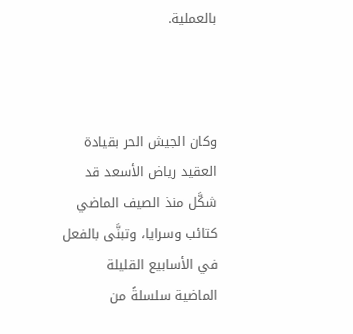بالعملية.



وكان الجيش الحر بقيادة العقيد رياض الأسعد قد شكَّل منذ الصيف الماضي كتائب وسرايا، وتبنَّى بالفعل في الأسابيع القليلة الماضية سلسلةً من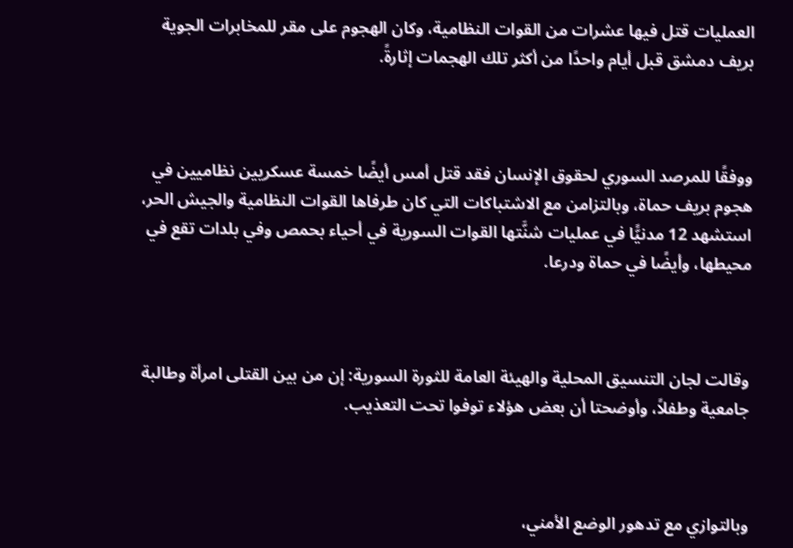العمليات قتل فيها عشرات من القوات النظامية، وكان الهجوم على مقر للمخابرات الجوية بريف دمشق قبل أيام واحدًا من أكثر تلك الهجمات إثارةً.



ووفقًا للمرصد السوري لحقوق الإنسان فقد قتل أمس أيضًا خمسة عسكريين نظاميين في هجوم بريف حماة، وبالتزامن مع الاشتباكات التي كان طرفاها القوات النظامية والجيش الحر، استشهد 12 مدنيًّا في عمليات شنَّتها القوات السورية في أحياء بحمص وفي بلدات تقع في محيطها، وأيضًا في حماة ودرعا.



وقالت لجان التنسيق المحلية والهيئة العامة للثورة السورية: إن من بين القتلى امرأة وطالبة جامعية وطفلاً، وأوضحتا أن بعض هؤلاء توفوا تحت التعذيب.



وبالتوازي مع تدهور الوضع الأمني،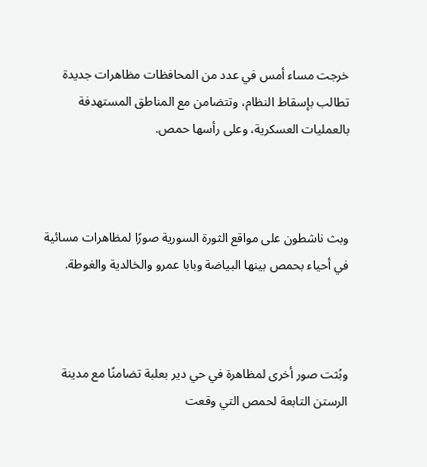خرجت مساء أمس في عدد من المحافظات مظاهرات جديدة تطالب بإسقاط النظام، وتتضامن مع المناطق المستهدفة بالعمليات العسكرية، وعلى رأسها حمص.



وبث ناشطون على مواقع الثورة السورية صورًا لمظاهرات مسائية في أحياء بحمص بينها البياضة وبابا عمرو والخالدية والغوطة.



وبُثت صور أخرى لمظاهرة في حي دير بعلبة تضامنًا مع مدينة الرستن التابعة لحمص التي وقعت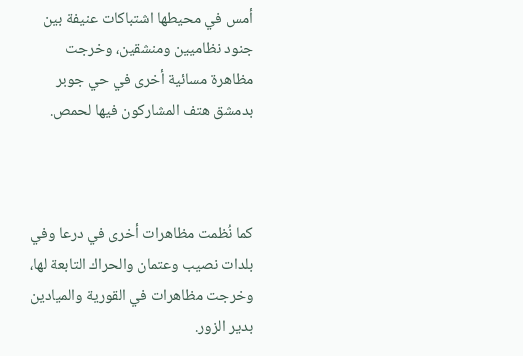أمس في محيطها اشتباكات عنيفة بين جنود نظاميين ومنشقين، وخرجت مظاهرة مسائية أخرى في حي جوبر بدمشق هتف المشاركون فيها لحمص.



كما نُظمت مظاهرات أخرى في درعا وفي بلدات نصيب وعتمان والحراك التابعة لها، وخرجت مظاهرات في القورية والميادين بدير الزور.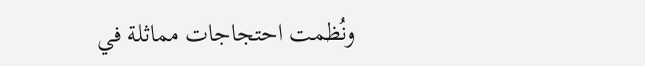ونُظمت احتجاجات مماثلة في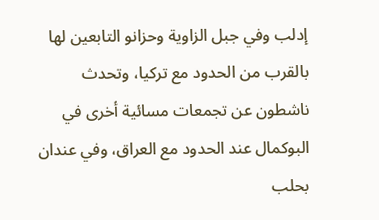إدلب وفي جبل الزاوية وحزانو التابعين لها بالقرب من الحدود مع تركيا، وتحدث ناشطون عن تجمعات مسائية أخرى في البوكمال عند الحدود مع العراق، وفي عندان بحلب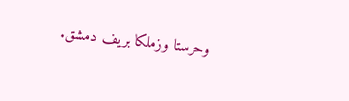وحرستا وزملكا بريف دمشق.